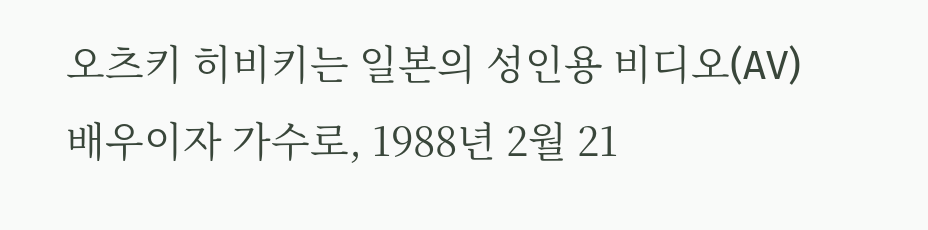오츠키 히비키는 일본의 성인용 비디오(AV) 배우이자 가수로, 1988년 2월 21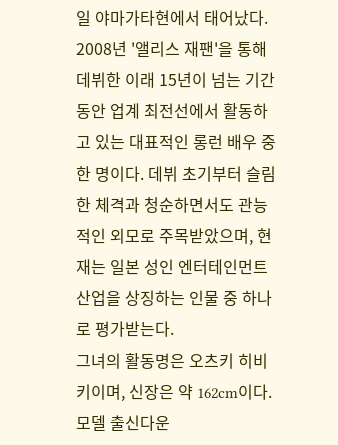일 야마가타현에서 태어났다. 2008년 '앨리스 재팬'을 통해 데뷔한 이래 15년이 넘는 기간 동안 업계 최전선에서 활동하고 있는 대표적인 롱런 배우 중 한 명이다. 데뷔 초기부터 슬림한 체격과 청순하면서도 관능적인 외모로 주목받았으며, 현재는 일본 성인 엔터테인먼트 산업을 상징하는 인물 중 하나로 평가받는다.
그녀의 활동명은 오츠키 히비키이며, 신장은 약 162cm이다. 모델 출신다운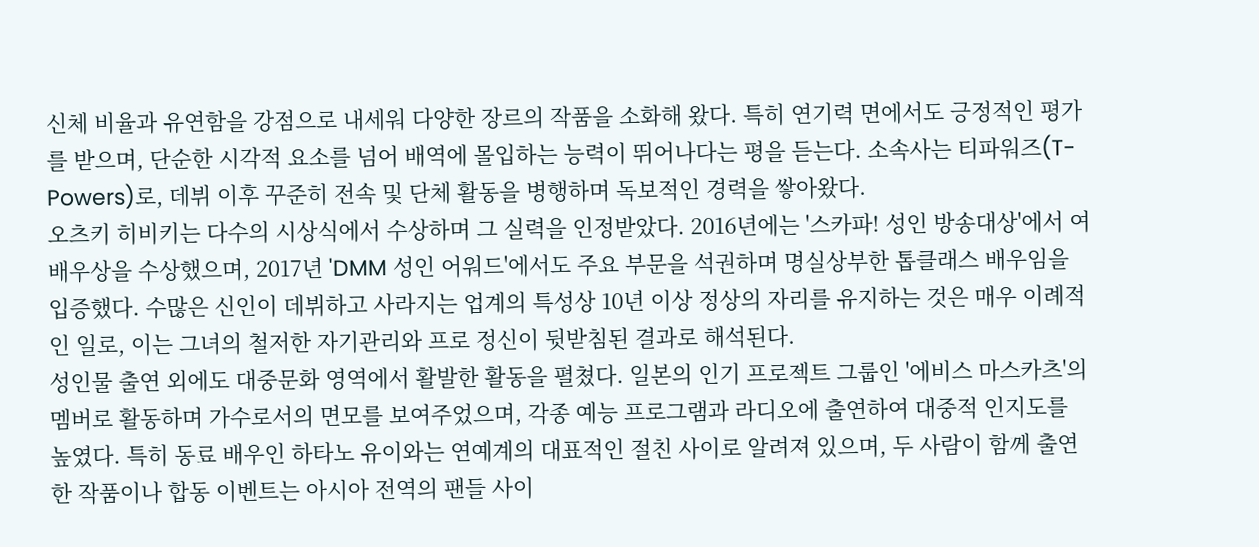신체 비율과 유연함을 강점으로 내세워 다양한 장르의 작품을 소화해 왔다. 특히 연기력 면에서도 긍정적인 평가를 받으며, 단순한 시각적 요소를 넘어 배역에 몰입하는 능력이 뛰어나다는 평을 듣는다. 소속사는 티파워즈(T-Powers)로, 데뷔 이후 꾸준히 전속 및 단체 활동을 병행하며 독보적인 경력을 쌓아왔다.
오츠키 히비키는 다수의 시상식에서 수상하며 그 실력을 인정받았다. 2016년에는 '스카파! 성인 방송대상'에서 여배우상을 수상했으며, 2017년 'DMM 성인 어워드'에서도 주요 부문을 석권하며 명실상부한 톱클래스 배우임을 입증했다. 수많은 신인이 데뷔하고 사라지는 업계의 특성상 10년 이상 정상의 자리를 유지하는 것은 매우 이례적인 일로, 이는 그녀의 철저한 자기관리와 프로 정신이 뒷받침된 결과로 해석된다.
성인물 출연 외에도 대중문화 영역에서 활발한 활동을 펼쳤다. 일본의 인기 프로젝트 그룹인 '에비스 마스카츠'의 멤버로 활동하며 가수로서의 면모를 보여주었으며, 각종 예능 프로그램과 라디오에 출연하여 대중적 인지도를 높였다. 특히 동료 배우인 하타노 유이와는 연예계의 대표적인 절친 사이로 알려져 있으며, 두 사람이 함께 출연한 작품이나 합동 이벤트는 아시아 전역의 팬들 사이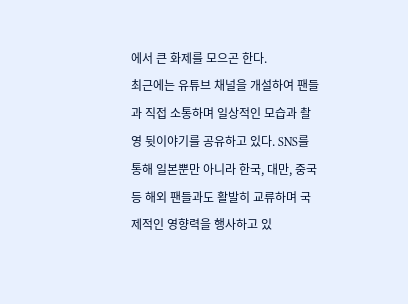에서 큰 화제를 모으곤 한다.
최근에는 유튜브 채널을 개설하여 팬들과 직접 소통하며 일상적인 모습과 촬영 뒷이야기를 공유하고 있다. SNS를 통해 일본뿐만 아니라 한국, 대만, 중국 등 해외 팬들과도 활발히 교류하며 국제적인 영향력을 행사하고 있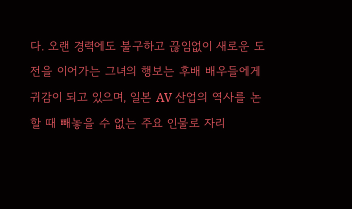다. 오랜 경력에도 불구하고 끊임없이 새로운 도전을 이어가는 그녀의 행보는 후배 배우들에게 귀감이 되고 있으며, 일본 AV 산업의 역사를 논할 때 빼놓을 수 없는 주요 인물로 자리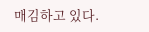매김하고 있다.